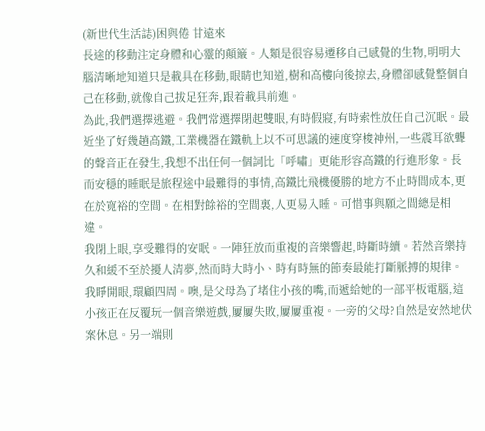(新世代生活誌)困與倦 甘遠來
長途的移動注定身體和心靈的顛簸。人類是很容易遷移自己感覺的生物,明明大腦清晰地知道只是載具在移動,眼睛也知道,樹和高樓向後掠去,身體卻感覺整個自己在移動,就像自己拔足狂奔,跟着載具前進。
為此,我們選擇逃避。我們常選擇閉起雙眼,有時假寢,有時索性放任自己沉眠。最近坐了好幾趟高鐵,工業機器在鐵軌上以不可思議的速度穿梭神州,一些震耳欲聾的聲音正在發生,我想不出任何一個詞比「呼嘯」更能形容高鐵的行進形象。長而安穩的睡眠是旅程途中最難得的事情,高鐵比飛機優勝的地方不止時間成本,更在於寬裕的空間。在相對餘裕的空間裏,人更易入睡。可惜事與願之間總是相違。
我閉上眼,享受難得的安眠。一陣狂放而重複的音樂響起,時斷時續。若然音樂持久和緩不至於擾人清夢,然而時大時小、時有時無的節奏最能打斷脈搏的規律。我睜開眼,環顧四周。噢,是父母為了堵住小孩的嘴,而遞給她的一部平板電腦,這小孩正在反覆玩一個音樂遊戲,屢屢失敗,屢屢重複。一旁的父母?自然是安然地伏案休息。另一端則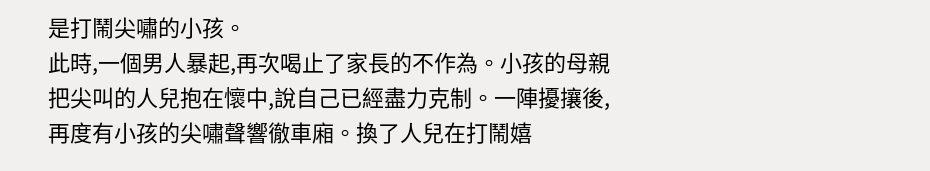是打鬧尖嘯的小孩。
此時,一個男人暴起,再次喝止了家長的不作為。小孩的母親把尖叫的人兒抱在懷中,說自己已經盡力克制。一陣擾攘後,再度有小孩的尖嘯聲響徹車廂。換了人兒在打鬧嬉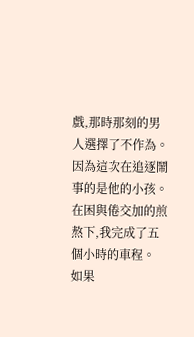戲,那時那刻的男人選擇了不作為。因為這次在追逐鬧事的是他的小孩。在困與倦交加的煎熬下,我完成了五個小時的車程。
如果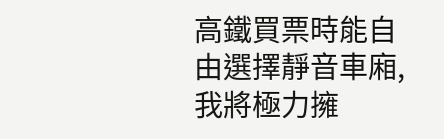高鐵買票時能自由選擇靜音車廂,我將極力擁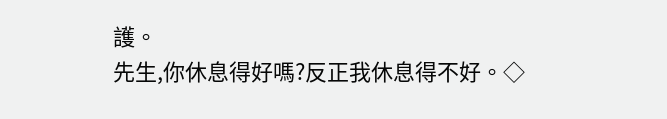護。
先生,你休息得好嗎?反正我休息得不好。◇